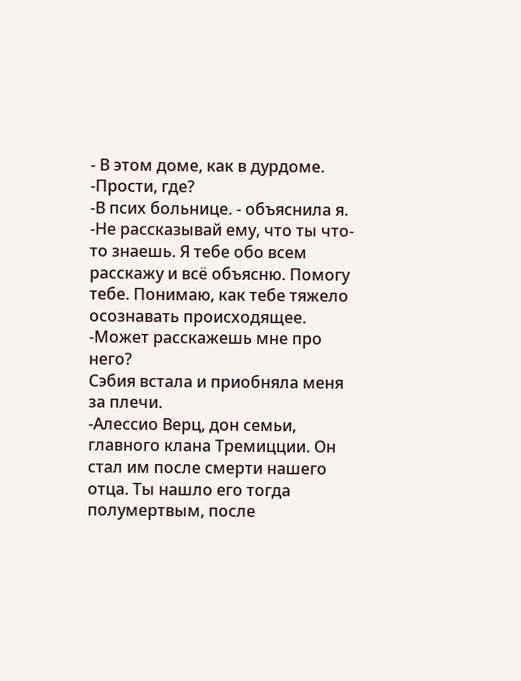- В этом доме, как в дурдоме.
-Прости, где?
-В псих больнице. - объяснила я.
-Не рассказывай ему, что ты что-то знаешь. Я тебе обо всем расскажу и всё объясню. Помогу тебе. Понимаю, как тебе тяжело осознавать происходящее.
-Может расскажешь мне про него?
Сэбия встала и приобняла меня за плечи.
-Алессио Верц, дон семьи, главного клана Тремицции. Он стал им после смерти нашего отца. Ты нашло его тогда полумертвым, после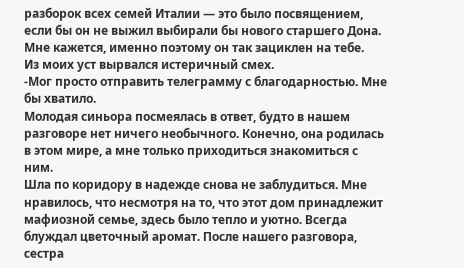разборок всех семей Италии — это было посвящением, если бы он не выжил выбирали бы нового старшего Дона. Мне кажется, именно поэтому он так зациклен на тебе.
Из моих уст вырвался истеричный смех.
-Мог просто отправить телеграмму с благодарностью. Мне бы хватило.
Молодая синьора посмеялась в ответ, будто в нашем разговоре нет ничего необычного. Конечно, она родилась в этом мире, а мне только приходиться знакомиться с ним.
Шла по коридору в надежде снова не заблудиться. Мне нравилось, что несмотря на то, что этот дом принадлежит мафиозной семье, здесь было тепло и уютно. Всегда блуждал цветочный аромат. После нашего разговора, сестра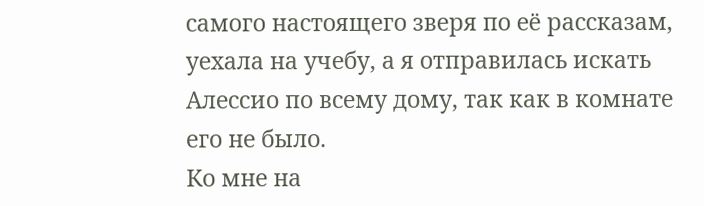самого настоящего зверя по её рассказам, уехала на учебу, а я отправилась искать Алессио по всему дому, так как в комнате его не было.
Ко мне на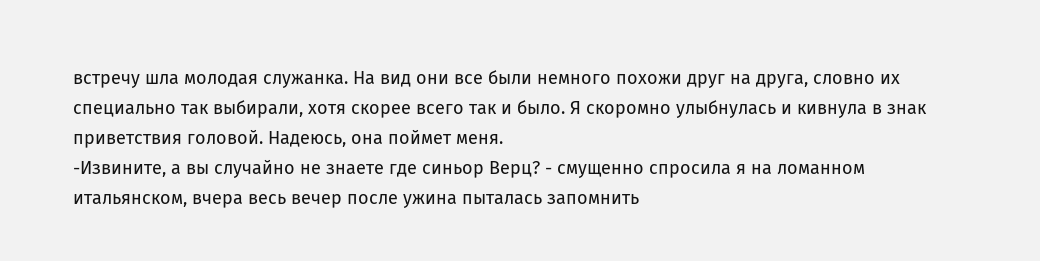встречу шла молодая служанка. На вид они все были немного похожи друг на друга, словно их специально так выбирали, хотя скорее всего так и было. Я скоромно улыбнулась и кивнула в знак приветствия головой. Надеюсь, она поймет меня.
-Извините, а вы случайно не знаете где синьор Верц? - смущенно спросила я на ломанном итальянском, вчера весь вечер после ужина пыталась запомнить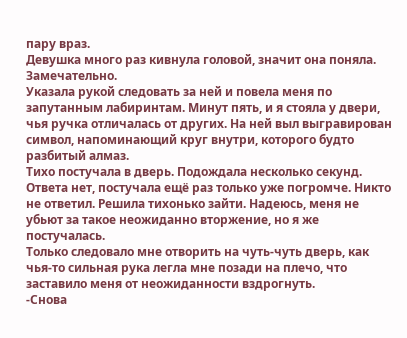пару враз.
Девушка много раз кивнула головой, значит она поняла. Замечательно.
Указала рукой следовать за ней и повела меня по запутанным лабиринтам. Минут пять, и я стояла у двери, чья ручка отличалась от других. На ней выл выгравирован символ, напоминающий круг внутри, которого будто разбитый алмаз.
Тихо постучала в дверь. Подождала несколько секунд. Ответа нет, постучала ещё раз только уже погромче. Никто не ответил. Решила тихонько зайти. Надеюсь, меня не убьют за такое неожиданно вторжение, но я же постучалась.
Только следовало мне отворить на чуть-чуть дверь, как чья-то сильная рука легла мне позади на плечо, что заставило меня от неожиданности вздрогнуть.
-Снова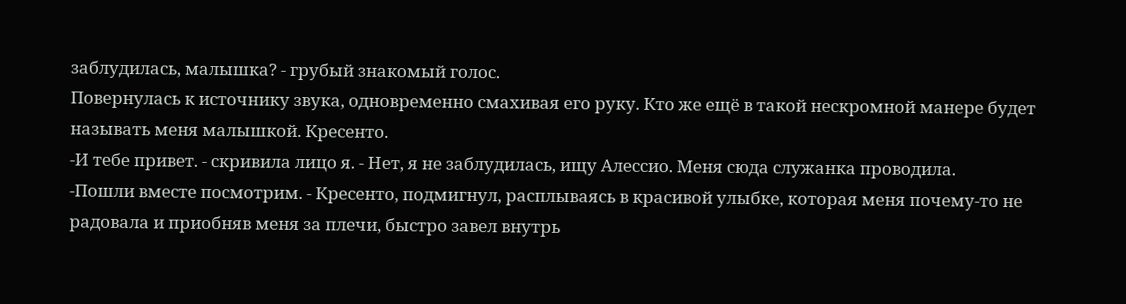заблудилась, малышка? - грубый знакомый голос.
Повернулась к источнику звука, одновременно смахивая его руку. Кто же ещё в такой нескромной манере будет называть меня малышкой. Кресенто.
-И тебе привет. - скривила лицо я. - Нет, я не заблудилась, ищу Алессио. Меня сюда служанка проводила.
-Пошли вместе посмотрим. - Кресенто, подмигнул, расплываясь в красивой улыбке, которая меня почему-то не радовала и приобняв меня за плечи, быстро завел внутрь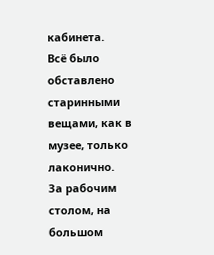кабинета.
Всё было обставлено старинными вещами, как в музее, только лаконично.
За рабочим столом, на большом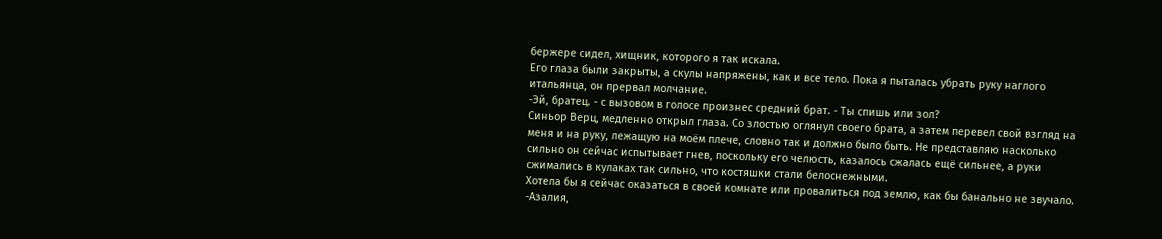бержере сидел, хищник, которого я так искала.
Его глаза были закрыты, а скулы напряжены, как и все тело. Пока я пыталась убрать руку наглого итальянца, он прервал молчание.
-Эй, братец. - с вызовом в голосе произнес средний брат. - Ты спишь или зол?
Синьор Верц, медленно открыл глаза. Со злостью оглянул своего брата, а затем перевел свой взгляд на меня и на руку, лежащую на моём плече, словно так и должно было быть. Не представляю насколько сильно он сейчас испытывает гнев, поскольку его челюсть, казалось сжалась ещё сильнее, а руки сжимались в кулаках так сильно, что костяшки стали белоснежными.
Хотела бы я сейчас оказаться в своей комнате или провалиться под землю, как бы банально не звучало.
-Азалия,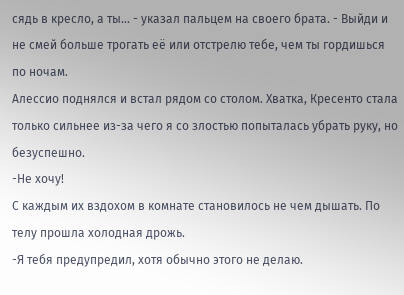сядь в кресло, а ты... - указал пальцем на своего брата. - Выйди и не смей больше трогать её или отстрелю тебе, чем ты гордишься по ночам.
Алессио поднялся и встал рядом со столом. Хватка, Кресенто стала только сильнее из-за чего я со злостью попыталась убрать руку, но безуспешно.
-Не хочу!
С каждым их вздохом в комнате становилось не чем дышать. По телу прошла холодная дрожь.
-Я тебя предупредил, хотя обычно этого не делаю.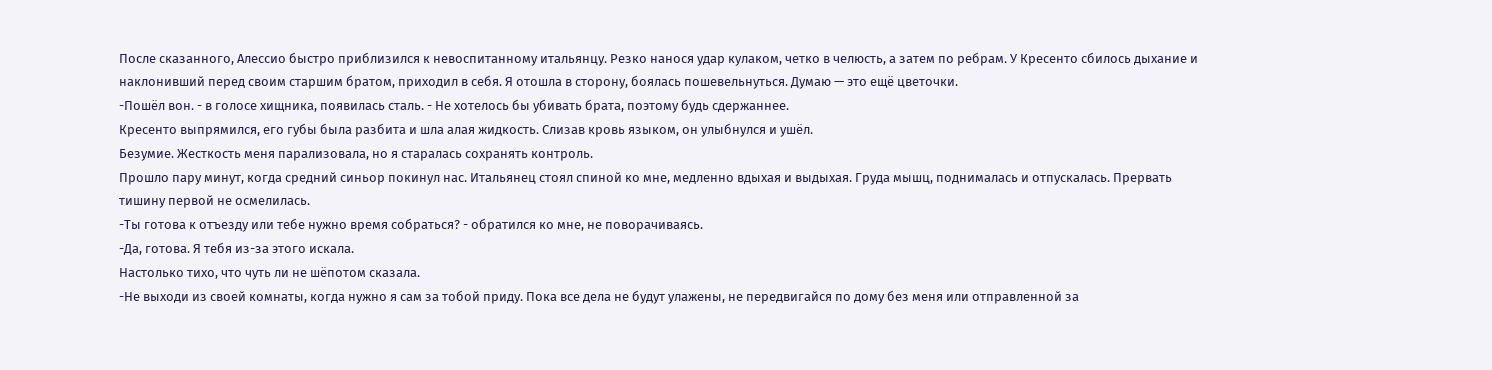После сказанного, Алессио быстро приблизился к невоспитанному итальянцу. Резко нанося удар кулаком, четко в челюсть, а затем по ребрам. У Кресенто сбилось дыхание и наклонивший перед своим старшим братом, приходил в себя. Я отошла в сторону, боялась пошевельнуться. Думаю — это ещё цветочки.
-Пошёл вон. - в голосе хищника, появилась сталь. - Не хотелось бы убивать брата, поэтому будь сдержаннее.
Кресенто выпрямился, его губы была разбита и шла алая жидкость. Слизав кровь языком, он улыбнулся и ушёл.
Безумие. Жесткость меня парализовала, но я старалась сохранять контроль.
Прошло пару минут, когда средний синьор покинул нас. Итальянец стоял спиной ко мне, медленно вдыхая и выдыхая. Груда мышц, поднималась и отпускалась. Прервать тишину первой не осмелилась.
-Ты готова к отъезду или тебе нужно время собраться? - обратился ко мне, не поворачиваясь.
-Да, готова. Я тебя из-за этого искала.
Настолько тихо, что чуть ли не шёпотом сказала.
-Не выходи из своей комнаты, когда нужно я сам за тобой приду. Пока все дела не будут улажены, не передвигайся по дому без меня или отправленной за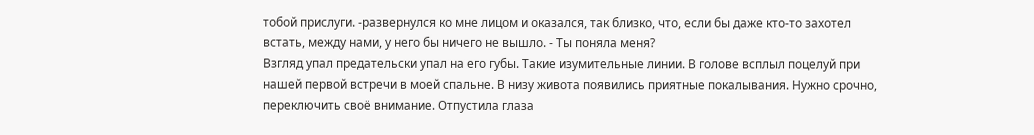тобой прислуги. -развернулся ко мне лицом и оказался, так близко, что, если бы даже кто-то захотел встать, между нами, у него бы ничего не вышло. - Ты поняла меня?
Взгляд упал предательски упал на его губы. Такие изумительные линии. В голове всплыл поцелуй при нашей первой встречи в моей спальне. В низу живота появились приятные покалывания. Нужно срочно, переключить своё внимание. Отпустила глаза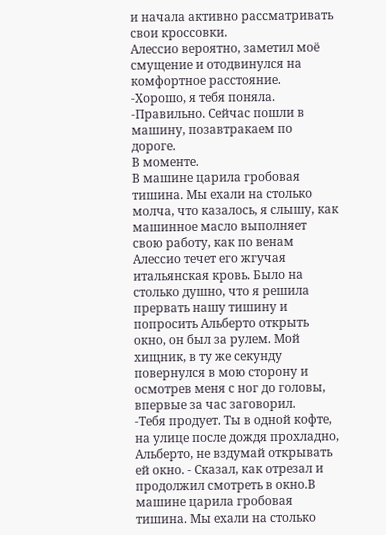и начала активно рассматривать свои кроссовки.
Алессио вероятно, заметил моё смущение и отодвинулся на комфортное расстояние.
-Хорошо, я тебя поняла.
-Правильно. Сейчас пошли в машину, позавтракаем по дороге.
В моменте.
В машине царила гробовая тишина. Мы ехали на столько молча, что казалось, я слышу, как машинное масло выполняет свою работу, как по венам Алессио течет его жгучая итальянская кровь. Было на столько душно, что я решила прервать нашу тишину и попросить Альберто открыть окно, он был за рулем. Мой хищник, в ту же секунду повернулся в мою сторону и осмотрев меня с ног до головы, впервые за час заговорил.
-Тебя продует. Ты в одной кофте, на улице после дождя прохладно, Альберто, не вздумай открывать ей окно. - Сказал, как отрезал и продолжил смотреть в окно.В машине царила гробовая тишина. Мы ехали на столько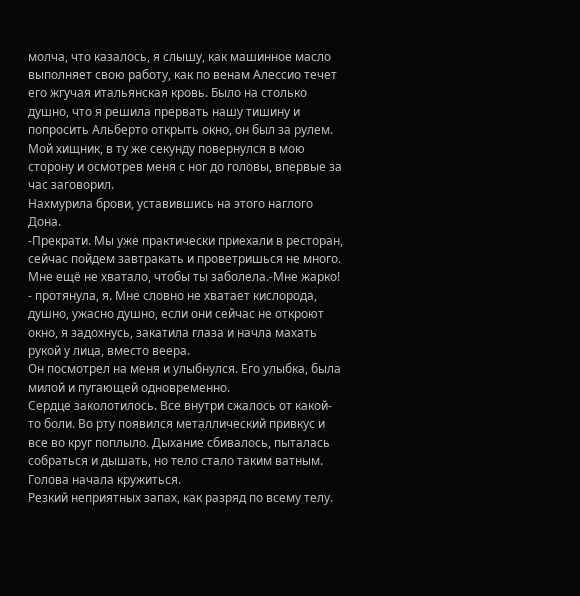молча, что казалось, я слышу, как машинное масло выполняет свою работу, как по венам Алессио течет его жгучая итальянская кровь. Было на столько душно, что я решила прервать нашу тишину и попросить Альберто открыть окно, он был за рулем. Мой хищник, в ту же секунду повернулся в мою сторону и осмотрев меня с ног до головы, впервые за час заговорил.
Нахмурила брови, уставившись на этого наглого Дона.
-Прекрати. Мы уже практически приехали в ресторан, сейчас пойдем завтракать и проветришься не много. Мне ещё не хватало, чтобы ты заболела.-Мне жарко! - протянула, я. Мне словно не хватает кислорода, душно, ужасно душно, если они сейчас не откроют окно, я задохнусь, закатила глаза и начла махать рукой у лица, вместо веера.
Он посмотрел на меня и улыбнулся. Его улыбка, была милой и пугающей одновременно.
Сердце заколотилось. Все внутри сжалось от какой-то боли. Во рту появился металлический привкус и все во круг поплыло. Дыхание сбивалось, пыталась собраться и дышать, но тело стало таким ватным. Голова начала кружиться.
Резкий неприятных запах, как разряд по всему телу.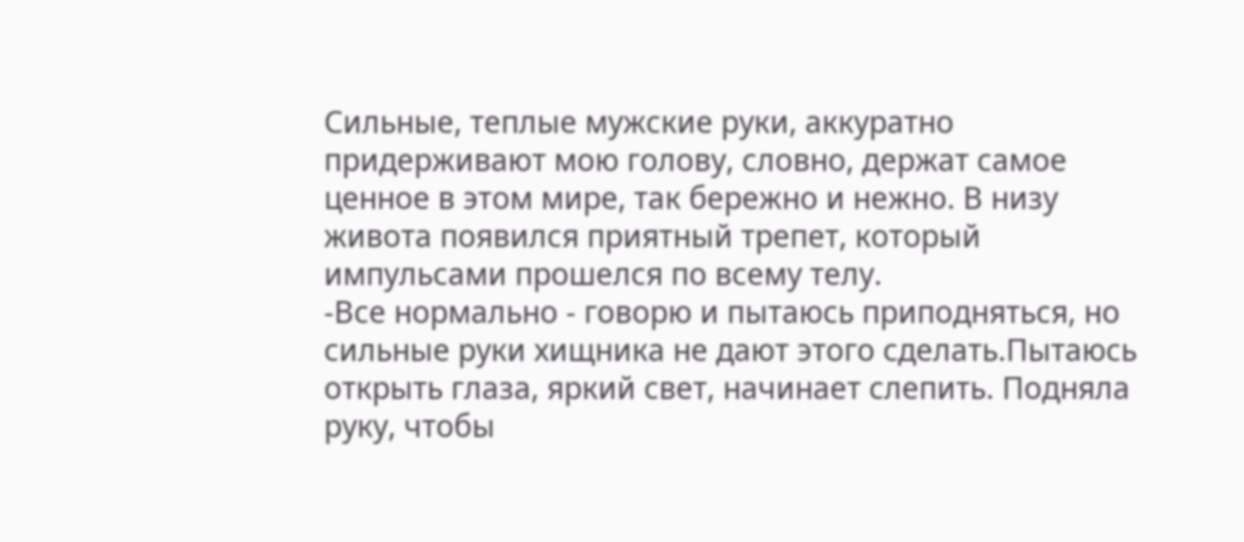Сильные, теплые мужские руки, аккуратно придерживают мою голову, словно, держат самое ценное в этом мире, так бережно и нежно. В низу живота появился приятный трепет, который импульсами прошелся по всему телу.
-Все нормально - говорю и пытаюсь приподняться, но сильные руки хищника не дают этого сделать.Пытаюсь открыть глаза, яркий свет, начинает слепить. Подняла руку, чтобы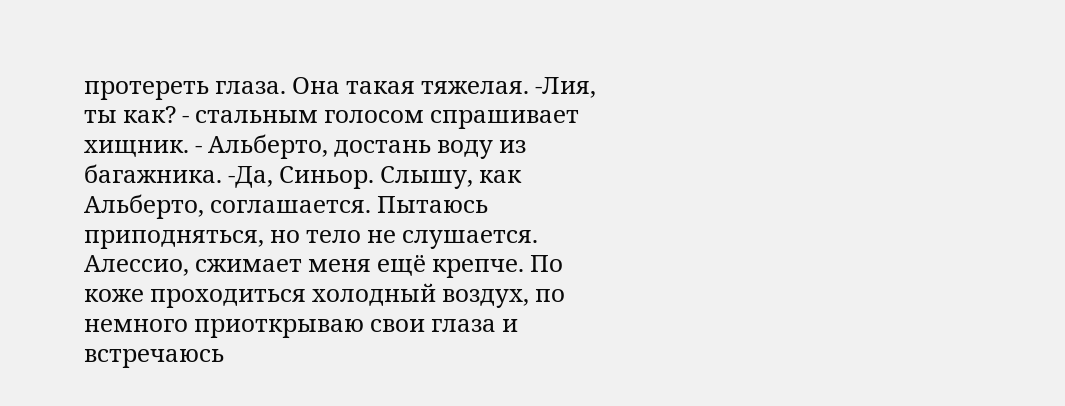протереть глаза. Она такая тяжелая. -Лия, ты как? - стальным голосом спрашивает хищник. - Альберто, достань воду из багажника. -Да, Синьор. Слышу, как Альберто, соглашается. Пытаюсь приподняться, но тело не слушается. Алессио, сжимает меня ещё крепче. По коже проходиться холодный воздух, по немного приоткрываю свои глаза и встречаюсь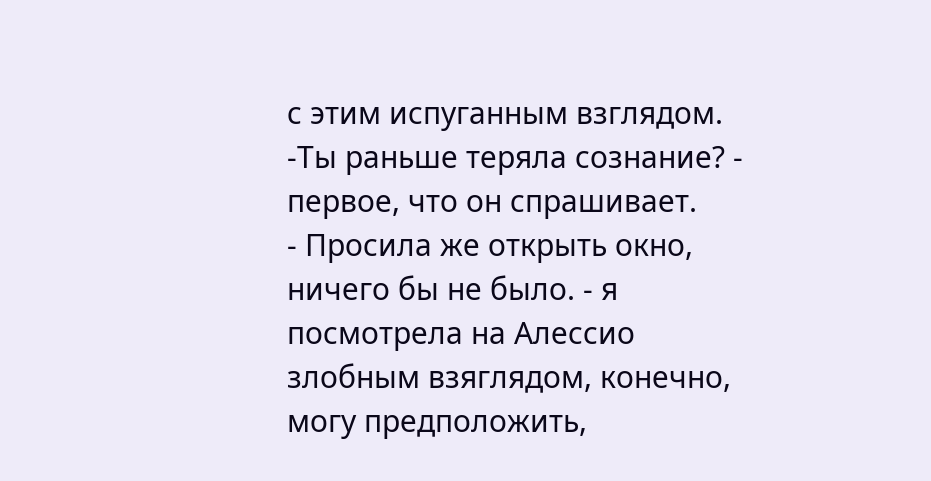с этим испуганным взглядом.
-Ты раньше теряла сознание? - первое, что он спрашивает.
- Просила же открыть окно, ничего бы не было. - я посмотрела на Алессио злобным взяглядом, конечно, могу предположить,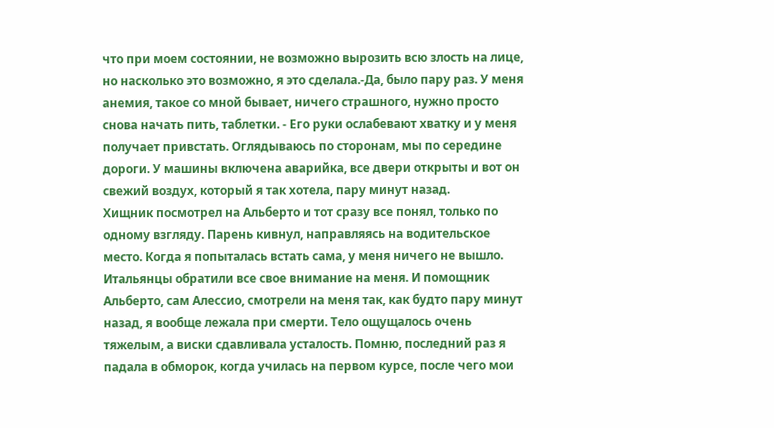что при моем состоянии, не возможно вырозить всю злость на лице, но насколько это возможно, я это сделала.-Да, было пару раз. У меня анемия, такое со мной бывает, ничего страшного, нужно просто снова начать пить, таблетки. - Его руки ослабевают хватку и у меня получает привстать. Оглядываюсь по сторонам, мы по середине дороги. У машины включена аварийка, все двери открыты и вот он свежий воздух, который я так хотела, пару минут назад.
Хищник посмотрел на Альберто и тот сразу все понял, только по одному взгляду. Парень кивнул, направляясь на водительское место. Когда я попыталась встать сама, у меня ничего не вышло. Итальянцы обратили все свое внимание на меня. И помощник Альберто, сам Алессио, смотрели на меня так, как будто пару минут назад, я вообще лежала при смерти. Тело ощущалось очень тяжелым, а виски сдавливала усталость. Помню, последний раз я падала в обморок, когда училась на первом курсе, после чего мои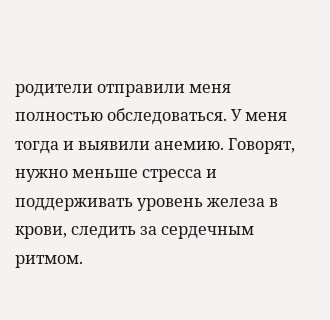родители отправили меня полностью обследоваться. У меня тогда и выявили анемию. Говорят, нужно меньше стресса и поддерживать уровень железа в крови, следить за сердечным ритмом.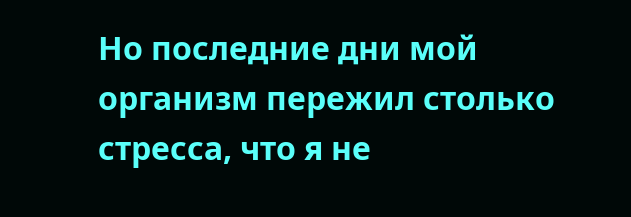Но последние дни мой организм пережил столько стресса, что я не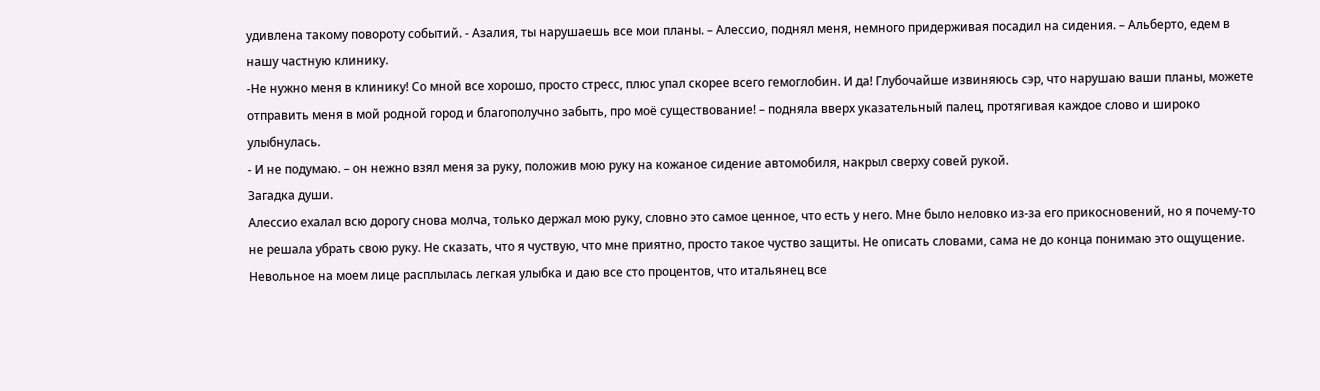удивлена такому повороту событий. - Азалия, ты нарушаешь все мои планы. – Алессио, поднял меня, немного придерживая посадил на сидения. – Альберто, едем в нашу частную клинику.
-Не нужно меня в клинику! Со мной все хорошо, просто стресс, плюс упал скорее всего гемоглобин. И да! Глубочайше извиняюсь сэр, что нарушаю ваши планы, можете отправить меня в мой родной город и благополучно забыть, про моё существование! – подняла вверх указательный палец, протягивая каждое слово и широко улыбнулась.
- И не подумаю. – он нежно взял меня за руку, положив мою руку на кожаное сидение автомобиля, накрыл сверху совей рукой.
Загадка души.
Алессио ехалал всю дорогу снова молча, только держал мою руку, словно это самое ценное, что есть у него. Мне было неловко из-за его прикосновений, но я почему-то не решала убрать свою руку. Не сказать, что я чуствую, что мне приятно, просто такое чуство защиты. Не описать словами, сама не до конца понимаю это ощущение.
Невольное на моем лице расплылась легкая улыбка и даю все сто процентов, что итальянец все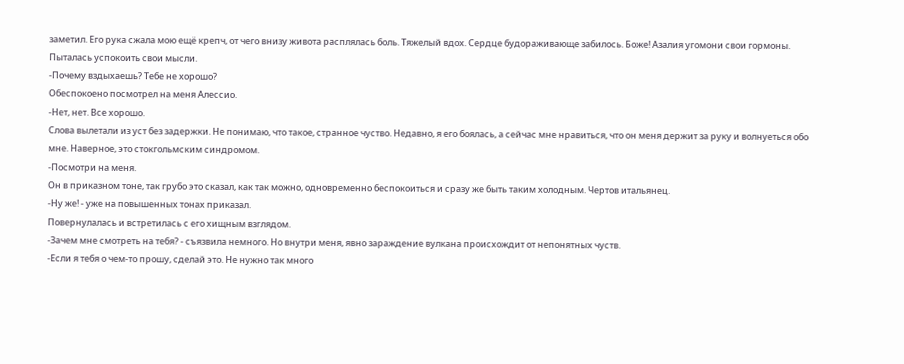заметил. Его рука сжала мою ещё крепч, от чего внизу живота расплялась боль. Тяжелый вдох. Сердце будораживающе забилось. Боже! Азалия угомони свои гормоны. Пыталась успокоить свои мысли.
-Почему вздыхаешь? Тебе не хорошо?
Обеспокоено посмотрел на меня Алессио.
-Нет, нет. Все хорошо.
Слова вылетали из уст без задержки. Не понимаю, что такое, странное чуство. Недавно, я его боялась, а сейчас мне нравиться, что он меня держит за руку и волнуеться обо мне. Наверное, это стокгольмским синдромом.
-Посмотри на меня.
Он в приказном тоне, так грубо это сказал, как так можно, одновременно беспокоиться и сразу же быть таким холодным. Чертов итальянец.
-Ну же! - уже на повышенных тонах приказал.
Повернулалась и встретилась с его хищным взглядом.
-Зачем мне смотреть на тебя? - съязвила немного. Но внутри меня, явно зараждение вулкана происхождит от непонятных чуств.
-Если я тебя о чем-то прошу, сделай это. Не нужно так много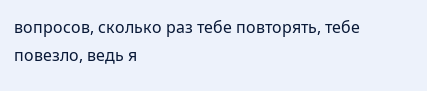вопросов, сколько раз тебе повторять, тебе повезло, ведь я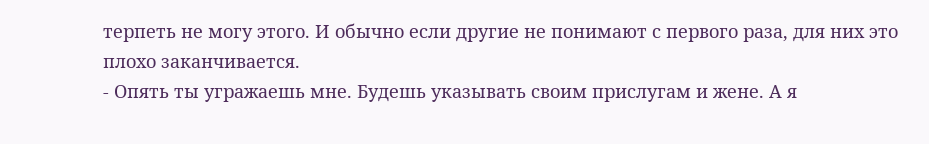терпеть не могу этого. И обычно если другие не понимают с первого раза, для них это плохо заканчивается.
- Опять ты угражаешь мне. Будешь указывать своим прислугам и жене. А я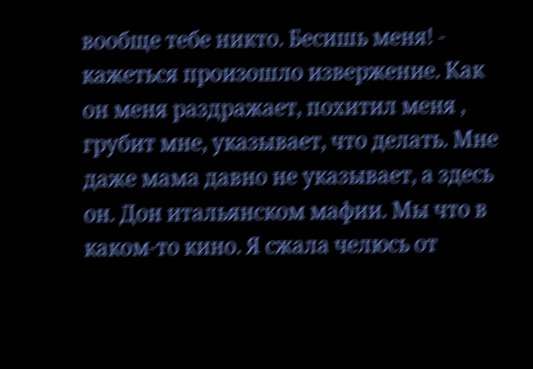вообще тебе никто. Бесишь меня! - кажеться произошло извержение. Как он меня раздражает, похитил меня , грубит мне, указывает, что делать. Мне даже мама давно не указывает, а здесь он. Дон итальянском мафии. Мы что в каком-то кино. Я сжала челюсь от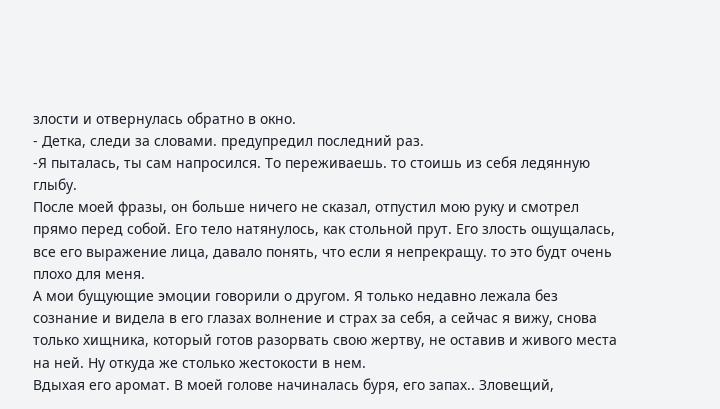злости и отвернулась обратно в окно.
- Детка, следи за словами. предупредил последний раз.
-Я пыталась, ты сам напросился. То переживаешь. то стоишь из себя ледянную глыбу.
После моей фразы, он больше ничего не сказал, отпустил мою руку и смотрел прямо перед собой. Его тело натянулось, как стольной прут. Его злость ощущалась, все его выражение лица, давало понять, что если я непрекращу. то это будт очень плохо для меня.
А мои бущующие эмоции говорили о другом. Я только недавно лежала без сознание и видела в его глазах волнение и страх за себя, а сейчас я вижу, снова только хищника, который готов разорвать свою жертву, не оставив и живого места на ней. Ну откуда же столько жестокости в нем.
Вдыхая его аромат. В моей голове начиналась буря, его запах.. Зловещий,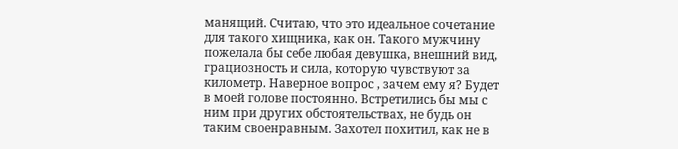манящий. Считаю, что это идеальное сочетание для такого хищника, как он. Такого мужчину пожелала бы себе любая девушка, внешний вид, грациозность и сила, которую чувствуют за километр. Наверное вопрос , зачем ему я? Будет в моей голове постоянно. Встретились бы мы с ним при других обстоятельствах, не будь он таким своенравным. Захотел похитил, как не в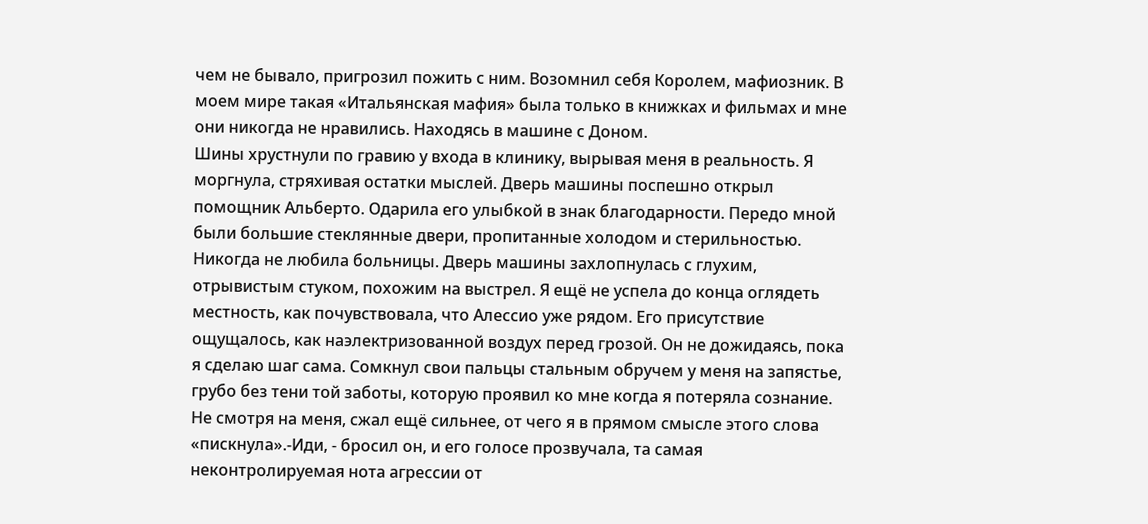чем не бывало, пригрозил пожить с ним. Возомнил себя Королем, мафиозник. В моем мире такая «Итальянская мафия» была только в книжках и фильмах и мне они никогда не нравились. Находясь в машине с Доном.
Шины хрустнули по гравию у входа в клинику, вырывая меня в реальность. Я моргнула, стряхивая остатки мыслей. Дверь машины поспешно открыл помощник Альберто. Одарила его улыбкой в знак благодарности. Передо мной были большие стеклянные двери, пропитанные холодом и стерильностью. Никогда не любила больницы. Дверь машины захлопнулась с глухим, отрывистым стуком, похожим на выстрел. Я ещё не успела до конца оглядеть местность, как почувствовала, что Алессио уже рядом. Его присутствие ощущалось, как наэлектризованной воздух перед грозой. Он не дожидаясь, пока я сделаю шаг сама. Сомкнул свои пальцы стальным обручем у меня на запястье, грубо без тени той заботы, которую проявил ко мне когда я потеряла сознание.
Не смотря на меня, сжал ещё сильнее, от чего я в прямом смысле этого слова «пискнула».-Иди, - бросил он, и его голосе прозвучала, та самая неконтролируемая нота агрессии от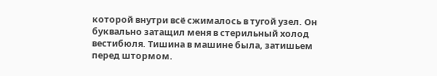которой внутри всё сжималось в тугой узел. Он буквально затащил меня в стерильный холод вестибюля. Тишина в машине была, затишьем перед штормом.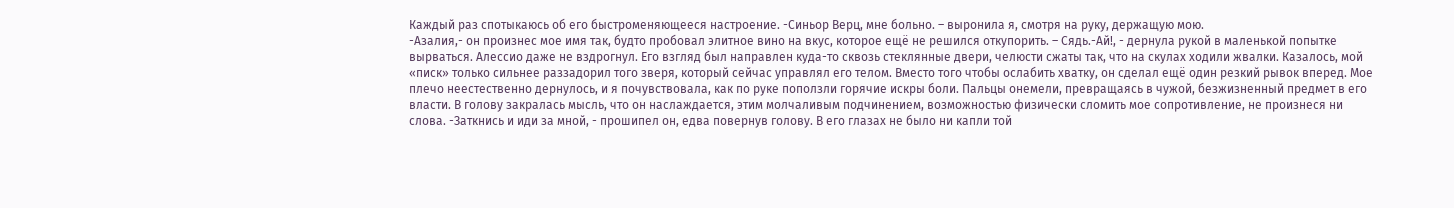Каждый раз спотыкаюсь об его быстроменяющееся настроение. -Синьор Верц, мне больно. – выронила я, смотря на руку, держащую мою.
-Азалия,- он произнес мое имя так, будто пробовал элитное вино на вкус, которое ещё не решился откупорить. – Сядь.-Ай!, - дернула рукой в маленькой попытке вырваться. Алессио даже не вздрогнул. Его взгляд был направлен куда-то сквозь стеклянные двери, челюсти сжаты так, что на скулах ходили жвалки. Казалось, мой «писк» только сильнее раззадорил того зверя, который сейчас управлял его телом. Вместо того чтобы ослабить хватку, он сделал ещё один резкий рывок вперед. Мое плечо неестественно дернулось, и я почувствовала, как по руке поползли горячие искры боли. Пальцы онемели, превращаясь в чужой, безжизненный предмет в его власти. В голову закралась мысль, что он наслаждается, этим молчаливым подчинением, возможностью физически сломить мое сопротивление, не произнеся ни слова. -Заткнись и иди за мной, - прошипел он, едва повернув голову. В его глазах не было ни капли той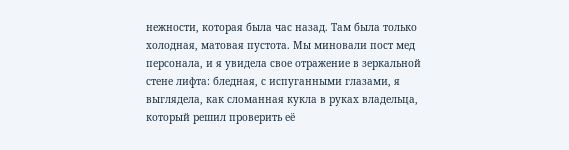нежности, которая была час назад. Там была только холодная, матовая пустота. Мы миновали пост мед персонала, и я увидела свое отражение в зеркальной стене лифта: бледная, с испуганными глазами, я выглядела, как сломанная кукла в руках владельца, который решил проверить её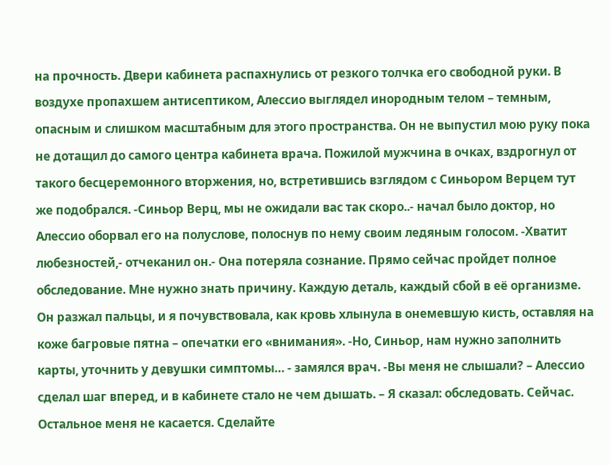на прочность. Двери кабинета распахнулись от резкого толчка его свободной руки. В воздухе пропахшем антисептиком, Алессио выглядел инородным телом – темным, опасным и слишком масштабным для этого пространства. Он не выпустил мою руку пока не дотащил до самого центра кабинета врача. Пожилой мужчина в очках, вздрогнул от такого бесцеремонного вторжения, но, встретившись взглядом с Синьором Верцем тут же подобрался. -Синьор Верц, мы не ожидали вас так скоро..- начал было доктор, но Алессио оборвал его на полуслове, полоснув по нему своим ледяным голосом. -Хватит любезностей,- отчеканил он.- Она потеряла сознание. Прямо сейчас пройдет полное обследование. Мне нужно знать причину. Каждую деталь, каждый сбой в её организме. Он разжал пальцы, и я почувствовала, как кровь хлынула в онемевшую кисть, оставляя на коже багровые пятна – опечатки его «внимания». -Но, Синьор, нам нужно заполнить карты, уточнить у девушки симптомы… - замялся врач. -Вы меня не слышали? – Алессио сделал шаг вперед, и в кабинете стало не чем дышать. – Я сказал: обследовать. Сейчас. Остальное меня не касается. Сделайте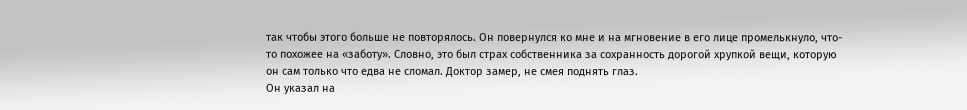так чтобы этого больше не повторялось. Он повернулся ко мне и на мгновение в его лице промелькнуло, что-то похожее на «заботу». Словно, это был страх собственника за сохранность дорогой хрупкой вещи, которую он сам только что едва не сломал. Доктор замер, не смея поднять глаз.
Он указал на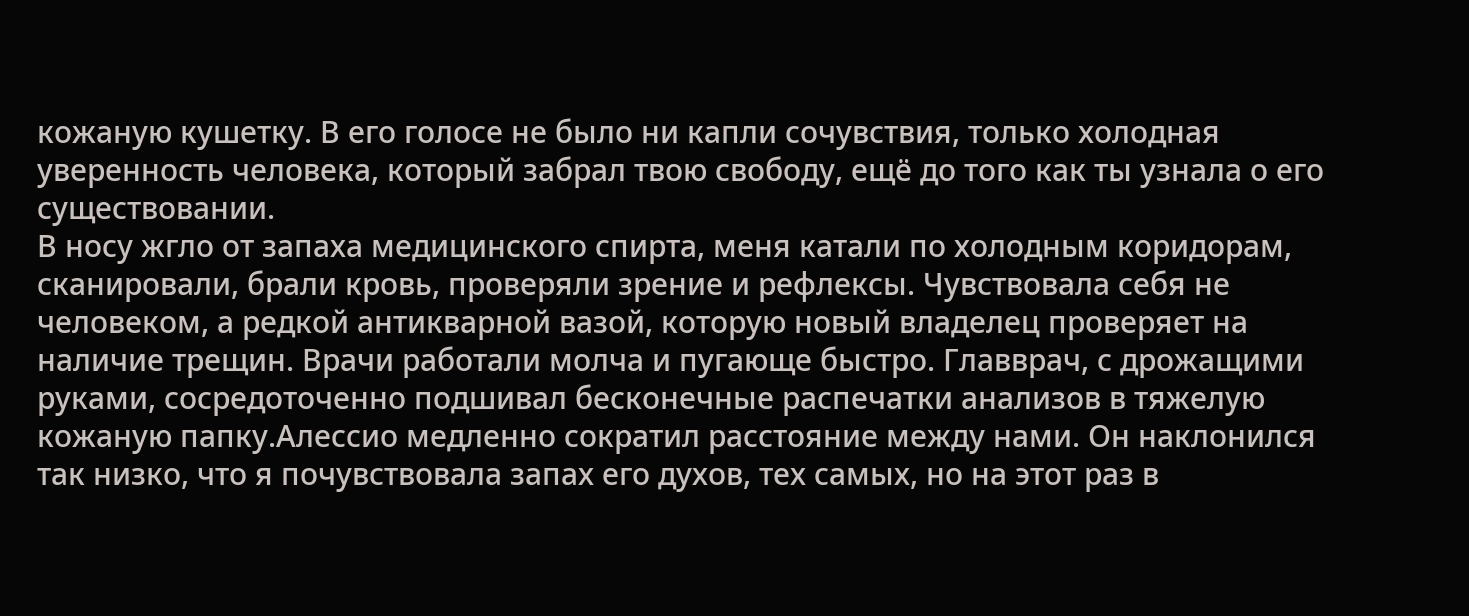кожаную кушетку. В его голосе не было ни капли сочувствия, только холодная уверенность человека, который забрал твою свободу, ещё до того как ты узнала о его существовании.
В носу жгло от запаха медицинского спирта, меня катали по холодным коридорам, сканировали, брали кровь, проверяли зрение и рефлексы. Чувствовала себя не человеком, а редкой антикварной вазой, которую новый владелец проверяет на наличие трещин. Врачи работали молча и пугающе быстро. Главврач, с дрожащими руками, сосредоточенно подшивал бесконечные распечатки анализов в тяжелую кожаную папку.Алессио медленно сократил расстояние между нами. Он наклонился так низко, что я почувствовала запах его духов, тех самых, но на этот раз в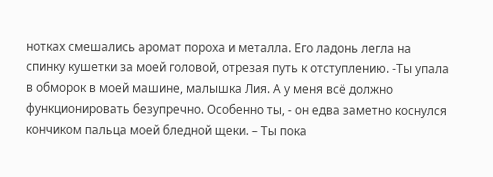нотках смешались аромат пороха и металла. Его ладонь легла на спинку кушетки за моей головой, отрезая путь к отступлению. -Ты упала в обморок в моей машине, малышка Лия. А у меня всё должно функционировать безупречно. Особенно ты, - он едва заметно коснулся кончиком пальца моей бледной щеки. – Ты пока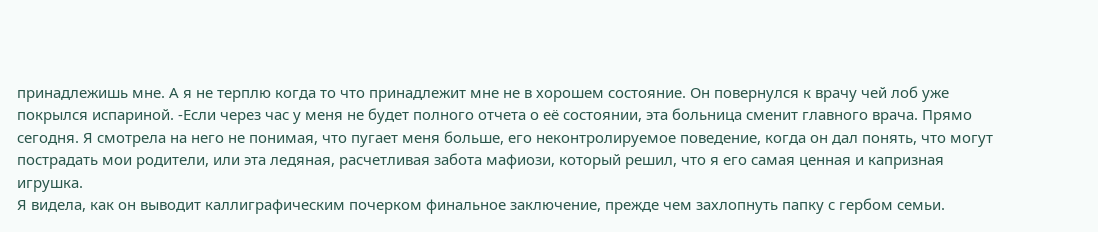принадлежишь мне. А я не терплю когда то что принадлежит мне не в хорошем состояние. Он повернулся к врачу чей лоб уже покрылся испариной. -Если через час у меня не будет полного отчета о её состоянии, эта больница сменит главного врача. Прямо сегодня. Я смотрела на него не понимая, что пугает меня больше, его неконтролируемое поведение, когда он дал понять, что могут пострадать мои родители, или эта ледяная, расчетливая забота мафиози, который решил, что я его самая ценная и капризная игрушка.
Я видела, как он выводит каллиграфическим почерком финальное заключение, прежде чем захлопнуть папку с гербом семьи.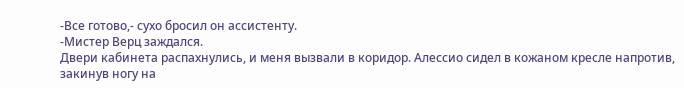-Все готово,- сухо бросил он ассистенту.
-Мистер Верц заждался.
Двери кабинета распахнулись, и меня вызвали в коридор. Алессио сидел в кожаном кресле напротив, закинув ногу на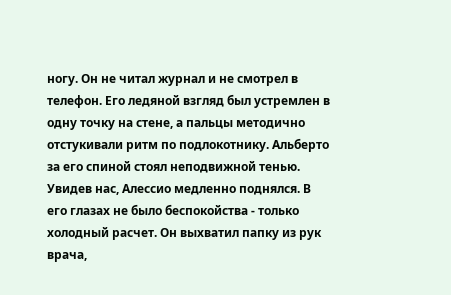ногу. Он не читал журнал и не смотрел в телефон. Его ледяной взгляд был устремлен в одну точку на стене, а пальцы методично отстукивали ритм по подлокотнику. Альберто за его спиной стоял неподвижной тенью.
Увидев нас, Алессио медленно поднялся. В его глазах не было беспокойства - только холодный расчет. Он выхватил папку из рук врача,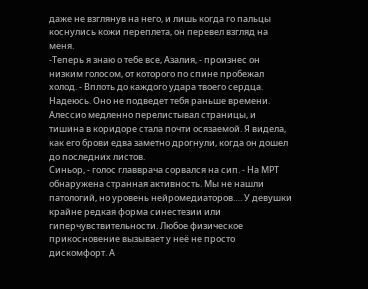даже не взглянув на него, и лишь когда го пальцы коснулись кожи переплета, он перевел взгляд на меня.
-Теперь я знаю о тебе все, Азалия, - произнес он низким голосом, от которого по спине пробежал холод. - Вплоть до каждого удара твоего сердца. Надеюсь. Оно не подведет тебя раньше времени.
Алессио медленно перелистывал страницы, и тишина в коридоре стала почти осязаемой. Я видела, как его брови едва заметно дрогнули, когда он дошел до последних листов.
Синьор, - голос главврача сорвался на сип. - На МРТ обнаружена странная активность. Мы не нашли патологий, но уровень нейромедиаторов…. У девушки крайне редкая форма синестезии или гиперчувствительности. Любое физическое прикосновение вызывает у неё не просто дискомфорт. А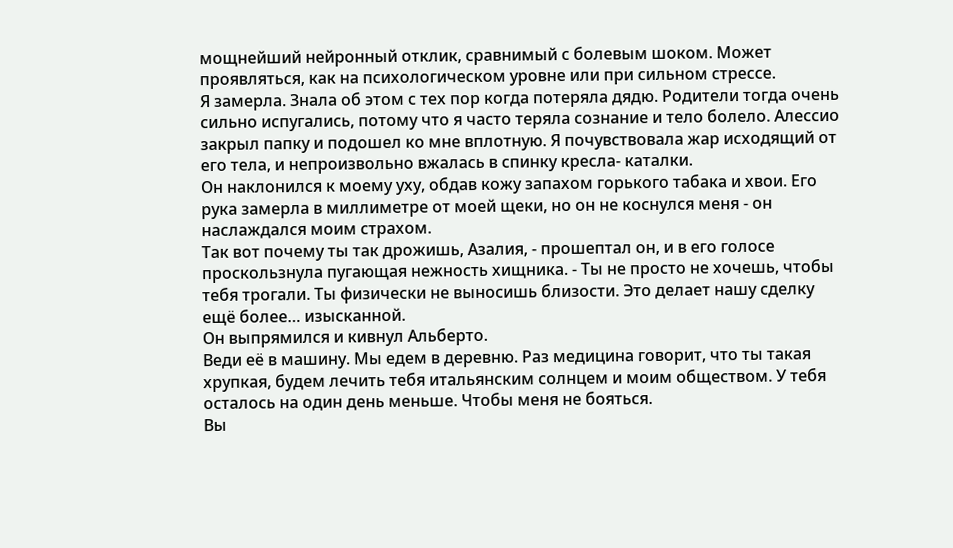мощнейший нейронный отклик, сравнимый с болевым шоком. Может проявляться, как на психологическом уровне или при сильном стрессе.
Я замерла. Знала об этом с тех пор когда потеряла дядю. Родители тогда очень сильно испугались, потому что я часто теряла сознание и тело болело. Алессио закрыл папку и подошел ко мне вплотную. Я почувствовала жар исходящий от его тела, и непроизвольно вжалась в спинку кресла- каталки.
Он наклонился к моему уху, обдав кожу запахом горького табака и хвои. Его рука замерла в миллиметре от моей щеки, но он не коснулся меня - он наслаждался моим страхом.
Так вот почему ты так дрожишь, Азалия, - прошептал он, и в его голосе проскользнула пугающая нежность хищника. - Ты не просто не хочешь, чтобы тебя трогали. Ты физически не выносишь близости. Это делает нашу сделку ещё более… изысканной.
Он выпрямился и кивнул Альберто.
Веди её в машину. Мы едем в деревню. Раз медицина говорит, что ты такая хрупкая, будем лечить тебя итальянским солнцем и моим обществом. У тебя осталось на один день меньше. Чтобы меня не бояться.
Вы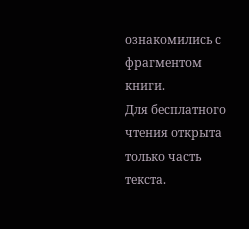ознакомились с фрагментом книги.
Для бесплатного чтения открыта только часть текста.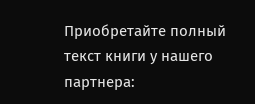Приобретайте полный текст книги у нашего партнера: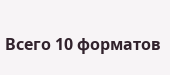Всего 10 форматов